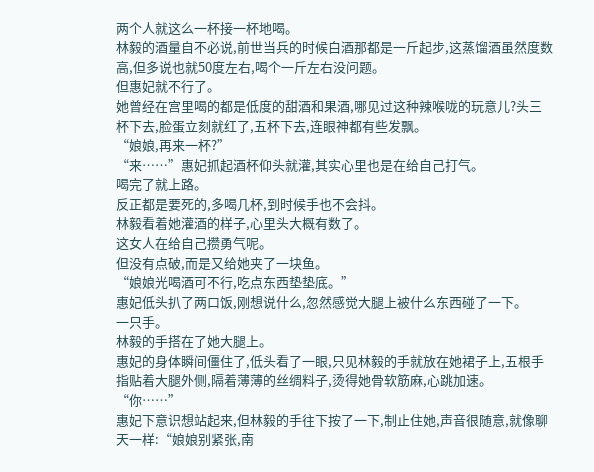两个人就这么一杯接一杯地喝。
林毅的酒量自不必说,前世当兵的时候白酒那都是一斤起步,这蒸馏酒虽然度数高,但多说也就50度左右,喝个一斤左右没问题。
但惠妃就不行了。
她曾经在宫里喝的都是低度的甜酒和果酒,哪见过这种辣喉咙的玩意儿?头三杯下去,脸蛋立刻就红了,五杯下去,连眼神都有些发飘。
“娘娘,再来一杯?”
“来……”惠妃抓起酒杯仰头就灌,其实心里也是在给自己打气。
喝完了就上路。
反正都是要死的,多喝几杯,到时候手也不会抖。
林毅看着她灌酒的样子,心里头大概有数了。
这女人在给自己攒勇气呢。
但没有点破,而是又给她夹了一块鱼。
“娘娘光喝酒可不行,吃点东西垫垫底。”
惠妃低头扒了两口饭,刚想说什么,忽然感觉大腿上被什么东西碰了一下。
一只手。
林毅的手搭在了她大腿上。
惠妃的身体瞬间僵住了,低头看了一眼,只见林毅的手就放在她裙子上,五根手指贴着大腿外侧,隔着薄薄的丝绸料子,烫得她骨软筋麻,心跳加速。
“你……”
惠妃下意识想站起来,但林毅的手往下按了一下,制止住她,声音很随意,就像聊天一样:“娘娘别紧张,南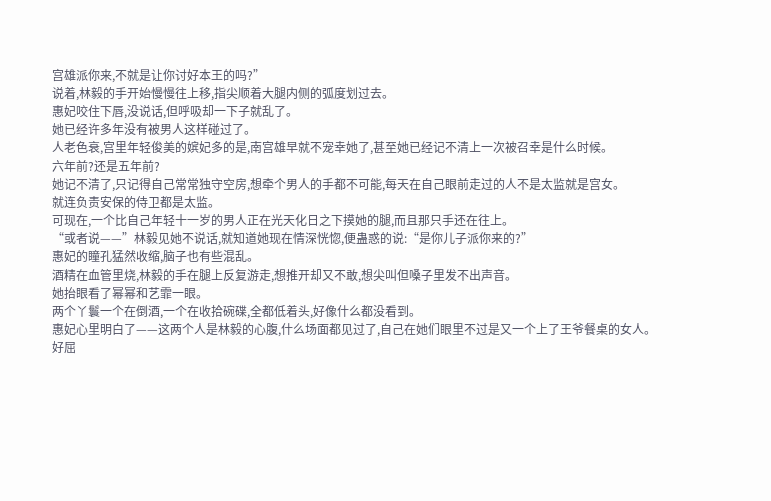宫雄派你来,不就是让你讨好本王的吗?”
说着,林毅的手开始慢慢往上移,指尖顺着大腿内侧的弧度划过去。
惠妃咬住下唇,没说话,但呼吸却一下子就乱了。
她已经许多年没有被男人这样碰过了。
人老色衰,宫里年轻俊美的嫔妃多的是,南宫雄早就不宠幸她了,甚至她已经记不清上一次被召幸是什么时候。
六年前?还是五年前?
她记不清了,只记得自己常常独守空房,想牵个男人的手都不可能,每天在自己眼前走过的人不是太监就是宫女。
就连负责安保的侍卫都是太监。
可现在,一个比自己年轻十一岁的男人正在光天化日之下摸她的腿,而且那只手还在往上。
“或者说——”林毅见她不说话,就知道她现在情深恍惚,便蛊惑的说:“是你儿子派你来的?”
惠妃的瞳孔猛然收缩,脑子也有些混乱。
酒精在血管里烧,林毅的手在腿上反复游走,想推开却又不敢,想尖叫但嗓子里发不出声音。
她抬眼看了幂幂和艺霏一眼。
两个丫鬟一个在倒酒,一个在收拾碗碟,全都低着头,好像什么都没看到。
惠妃心里明白了——这两个人是林毅的心腹,什么场面都见过了,自己在她们眼里不过是又一个上了王爷餐桌的女人。
好屈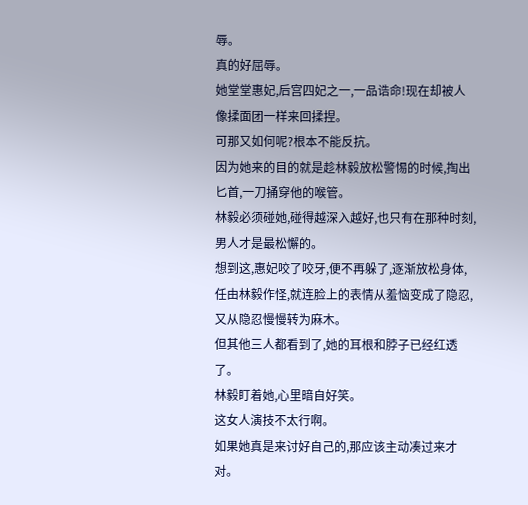辱。
真的好屈辱。
她堂堂惠妃,后宫四妃之一,一品诰命!现在却被人像揉面团一样来回揉捏。
可那又如何呢?根本不能反抗。
因为她来的目的就是趁林毅放松警惕的时候,掏出匕首,一刀捅穿他的喉管。
林毅必须碰她,碰得越深入越好,也只有在那种时刻,男人才是最松懈的。
想到这,惠妃咬了咬牙,便不再躲了,逐渐放松身体,任由林毅作怪,就连脸上的表情从羞恼变成了隐忍,又从隐忍慢慢转为麻木。
但其他三人都看到了,她的耳根和脖子已经红透了。
林毅盯着她,心里暗自好笑。
这女人演技不太行啊。
如果她真是来讨好自己的,那应该主动凑过来才对。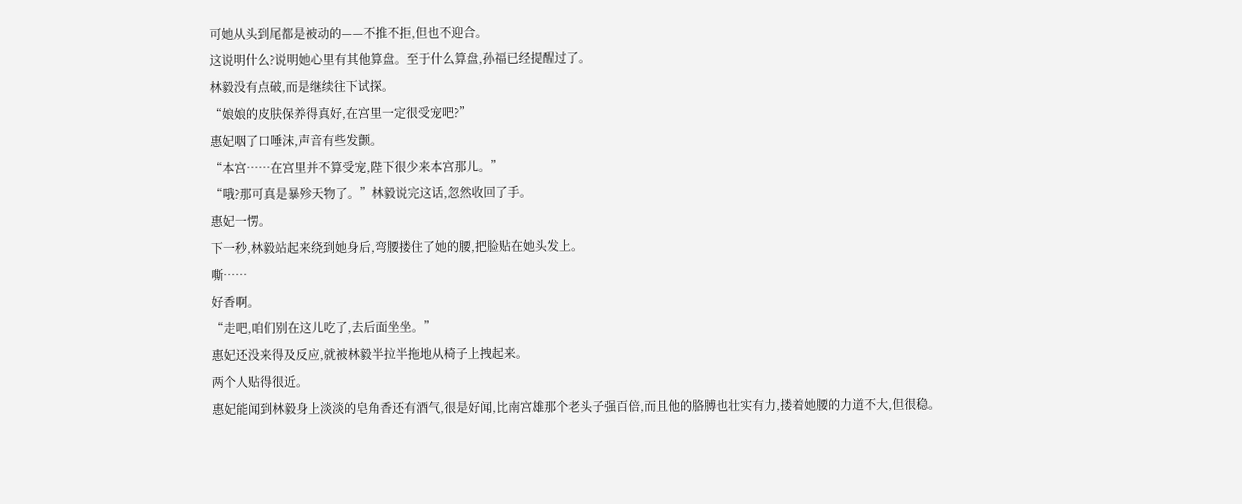可她从头到尾都是被动的——不推不拒,但也不迎合。
这说明什么?说明她心里有其他算盘。至于什么算盘,孙福已经提醒过了。
林毅没有点破,而是继续往下试探。
“娘娘的皮肤保养得真好,在宫里一定很受宠吧?”
惠妃咽了口唾沫,声音有些发颤。
“本宫……在宫里并不算受宠,陛下很少来本宫那儿。”
“哦?那可真是暴殄天物了。”林毅说完这话,忽然收回了手。
惠妃一愣。
下一秒,林毅站起来绕到她身后,弯腰搂住了她的腰,把脸贴在她头发上。
嘶……
好香啊。
“走吧,咱们别在这儿吃了,去后面坐坐。”
惠妃还没来得及反应,就被林毅半拉半拖地从椅子上拽起来。
两个人贴得很近。
惠妃能闻到林毅身上淡淡的皂角香还有酒气,很是好闻,比南宫雄那个老头子强百倍,而且他的胳膊也壮实有力,搂着她腰的力道不大,但很稳。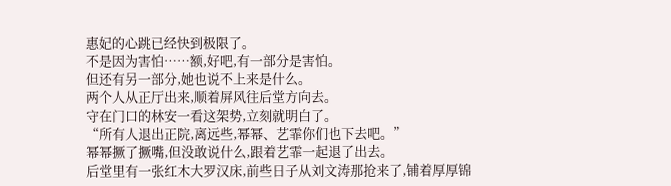惠妃的心跳已经快到极限了。
不是因为害怕……额,好吧,有一部分是害怕。
但还有另一部分,她也说不上来是什么。
两个人从正厅出来,顺着屏风往后堂方向去。
守在门口的林安一看这架势,立刻就明白了。
“所有人退出正院,离远些,幂幂、艺霏你们也下去吧。”
幂幂撅了撅嘴,但没敢说什么,跟着艺霏一起退了出去。
后堂里有一张红木大罗汉床,前些日子从刘文涛那抢来了,铺着厚厚锦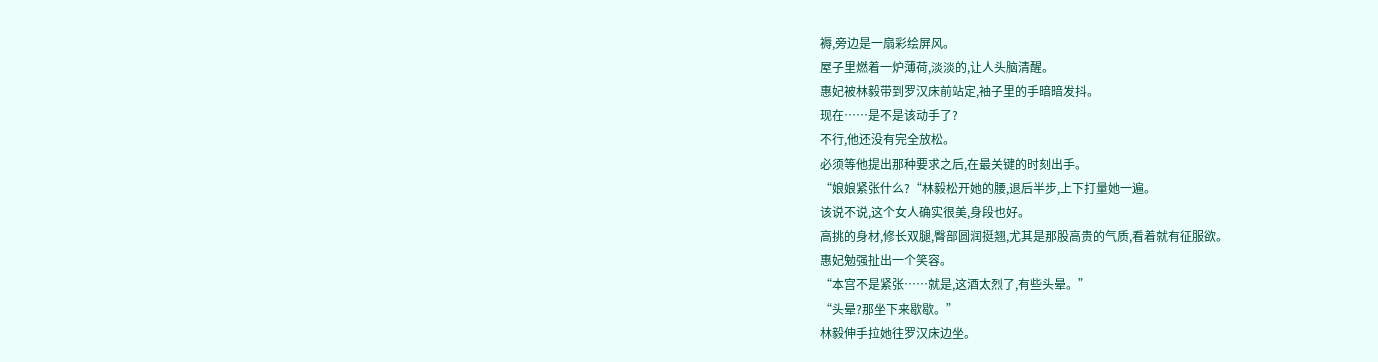褥,旁边是一扇彩绘屏风。
屋子里燃着一炉薄荷,淡淡的,让人头脑清醒。
惠妃被林毅带到罗汉床前站定,袖子里的手暗暗发抖。
现在……是不是该动手了?
不行,他还没有完全放松。
必须等他提出那种要求之后,在最关键的时刻出手。
“娘娘紧张什么?“林毅松开她的腰,退后半步,上下打量她一遍。
该说不说,这个女人确实很美,身段也好。
高挑的身材,修长双腿,臀部圆润挺翘,尤其是那股高贵的气质,看着就有征服欲。
惠妃勉强扯出一个笑容。
“本宫不是紧张……就是,这酒太烈了,有些头晕。”
“头晕?那坐下来歇歇。”
林毅伸手拉她往罗汉床边坐。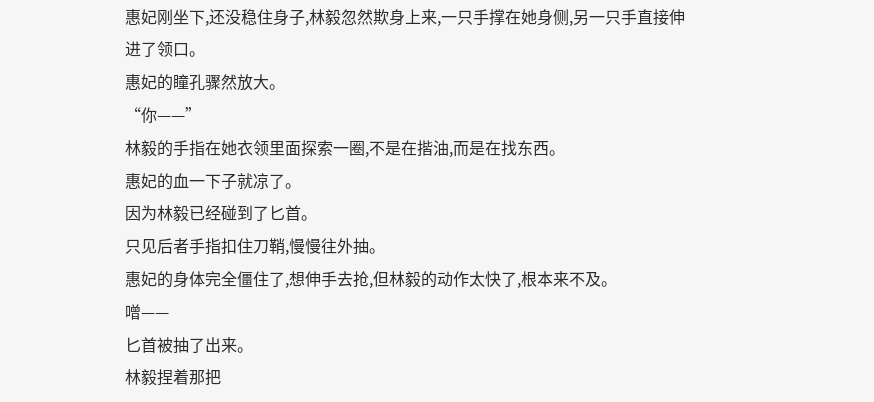惠妃刚坐下,还没稳住身子,林毅忽然欺身上来,一只手撑在她身侧,另一只手直接伸进了领口。
惠妃的瞳孔骤然放大。
“你——”
林毅的手指在她衣领里面探索一圈,不是在揩油,而是在找东西。
惠妃的血一下子就凉了。
因为林毅已经碰到了匕首。
只见后者手指扣住刀鞘,慢慢往外抽。
惠妃的身体完全僵住了,想伸手去抢,但林毅的动作太快了,根本来不及。
噌——
匕首被抽了出来。
林毅捏着那把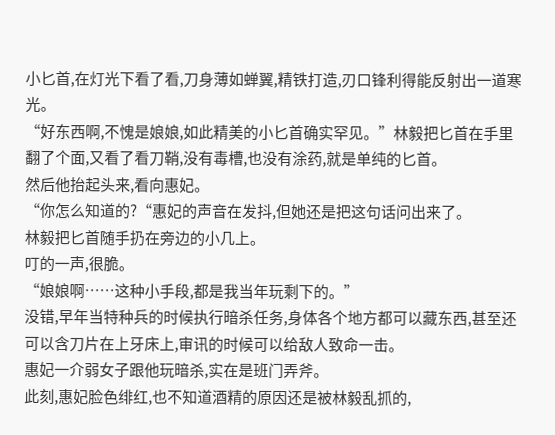小匕首,在灯光下看了看,刀身薄如蝉翼,精铁打造,刃口锋利得能反射出一道寒光。
“好东西啊,不愧是娘娘,如此精美的小匕首确实罕见。”林毅把匕首在手里翻了个面,又看了看刀鞘,没有毒槽,也没有涂药,就是单纯的匕首。
然后他抬起头来,看向惠妃。
“你怎么知道的?“惠妃的声音在发抖,但她还是把这句话问出来了。
林毅把匕首随手扔在旁边的小几上。
叮的一声,很脆。
“娘娘啊……这种小手段,都是我当年玩剩下的。”
没错,早年当特种兵的时候执行暗杀任务,身体各个地方都可以藏东西,甚至还可以含刀片在上牙床上,审讯的时候可以给敌人致命一击。
惠妃一介弱女子跟他玩暗杀,实在是班门弄斧。
此刻,惠妃脸色绯红,也不知道酒精的原因还是被林毅乱抓的,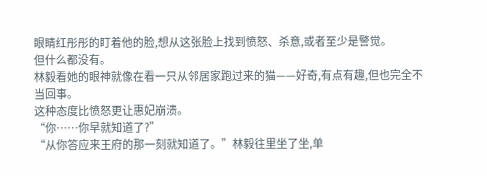眼睛红彤彤的盯着他的脸,想从这张脸上找到愤怒、杀意,或者至少是警觉。
但什么都没有。
林毅看她的眼神就像在看一只从邻居家跑过来的猫——好奇,有点有趣,但也完全不当回事。
这种态度比愤怒更让惠妃崩溃。
“你……你早就知道了?”
“从你答应来王府的那一刻就知道了。”林毅往里坐了坐,单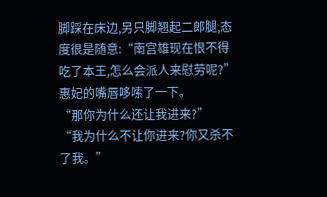脚踩在床边,另只脚翘起二郎腿,态度很是随意:“南宫雄现在恨不得吃了本王,怎么会派人来慰劳呢?”
惠妃的嘴唇哆嗦了一下。
“那你为什么还让我进来?”
“我为什么不让你进来?你又杀不了我。”